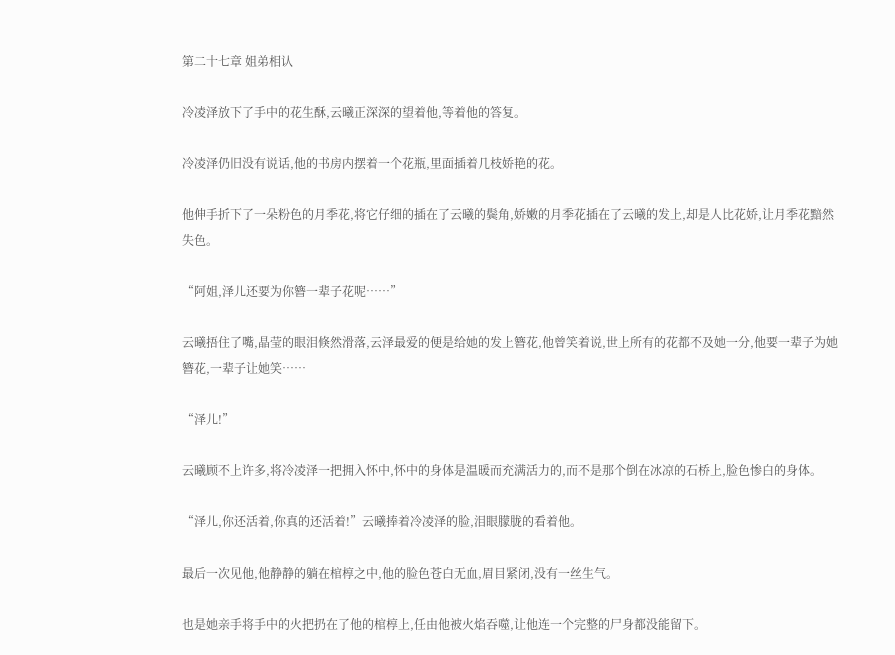第二十七章 姐弟相认

冷凌泽放下了手中的花生酥,云曦正深深的望着他,等着他的答复。

冷凌泽仍旧没有说话,他的书房内摆着一个花瓶,里面插着几枝娇艳的花。

他伸手折下了一朵粉色的月季花,将它仔细的插在了云曦的鬓角,娇嫩的月季花插在了云曦的发上,却是人比花娇,让月季花黯然失色。

“阿姐,泽儿还要为你簪一辈子花呢……”

云曦捂住了嘴,晶莹的眼泪倏然滑落,云泽最爱的便是给她的发上簪花,他曾笑着说,世上所有的花都不及她一分,他要一辈子为她簪花,一辈子让她笑……

“泽儿!”

云曦顾不上许多,将冷凌泽一把拥入怀中,怀中的身体是温暖而充满活力的,而不是那个倒在冰凉的石桥上,脸色惨白的身体。

“泽儿,你还活着,你真的还活着!”云曦捧着冷凌泽的脸,泪眼朦胧的看着他。

最后一次见他,他静静的躺在棺椁之中,他的脸色苍白无血,眉目紧闭,没有一丝生气。

也是她亲手将手中的火把扔在了他的棺椁上,任由他被火焰吞噬,让他连一个完整的尸身都没能留下。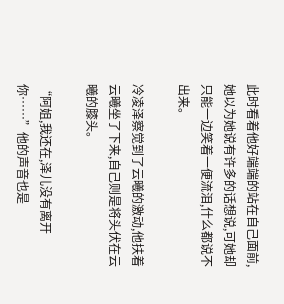此时看着他好端端的站在自己面前,她以为她说有许多的话想说,可她却只能一边笑着一便流泪,什么都说不出来。

冷凌泽察觉到了云曦的激动,他扶着云曦坐了下来,自己则是将头伏在云曦的膝头。

“阿姐,我还在,泽儿没有离开你……”他的声音也是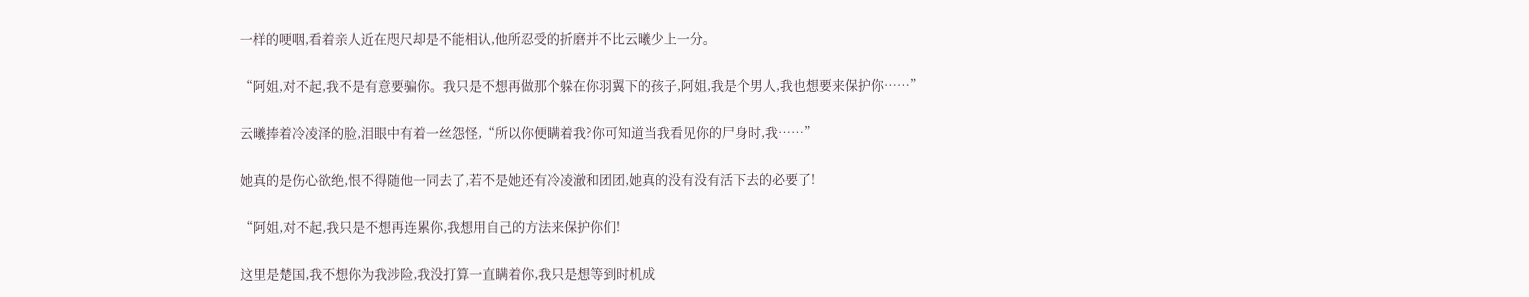一样的哽咽,看着亲人近在咫尺却是不能相认,他所忍受的折磨并不比云曦少上一分。

“阿姐,对不起,我不是有意要骗你。我只是不想再做那个躲在你羽翼下的孩子,阿姐,我是个男人,我也想要来保护你……”

云曦捧着冷凌泽的脸,泪眼中有着一丝怨怪,“所以你便瞒着我?你可知道当我看见你的尸身时,我……”

她真的是伤心欲绝,恨不得随他一同去了,若不是她还有冷凌澈和团团,她真的没有没有活下去的必要了!

“阿姐,对不起,我只是不想再连累你,我想用自己的方法来保护你们!

这里是楚国,我不想你为我涉险,我没打算一直瞒着你,我只是想等到时机成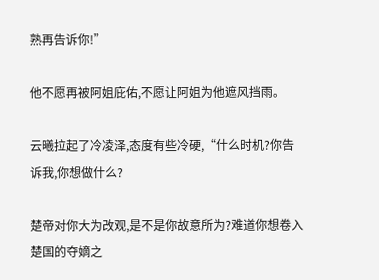熟再告诉你!”

他不愿再被阿姐庇佑,不愿让阿姐为他遮风挡雨。

云曦拉起了冷凌泽,态度有些冷硬,“什么时机?你告诉我,你想做什么?

楚帝对你大为改观,是不是你故意所为?难道你想卷入楚国的夺嫡之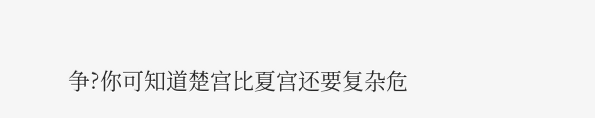争?你可知道楚宫比夏宫还要复杂危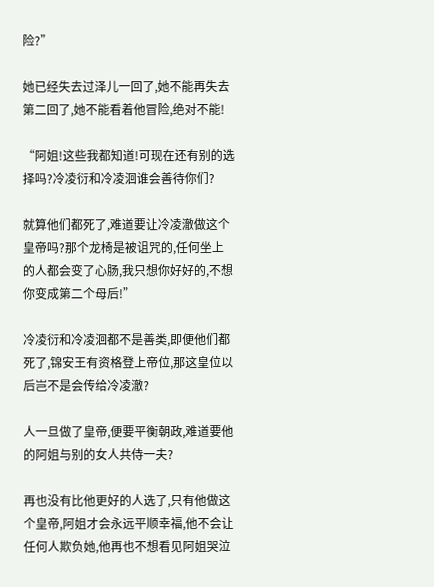险?”

她已经失去过泽儿一回了,她不能再失去第二回了,她不能看着他冒险,绝对不能!

“阿姐!这些我都知道!可现在还有别的选择吗?冷凌衍和冷凌洄谁会善待你们?

就算他们都死了,难道要让冷凌澈做这个皇帝吗?那个龙椅是被诅咒的,任何坐上的人都会变了心肠,我只想你好好的,不想你变成第二个母后!”

冷凌衍和冷凌洄都不是善类,即便他们都死了,锦安王有资格登上帝位,那这皇位以后岂不是会传给冷凌澈?

人一旦做了皇帝,便要平衡朝政,难道要他的阿姐与别的女人共侍一夫?

再也没有比他更好的人选了,只有他做这个皇帝,阿姐才会永远平顺幸福,他不会让任何人欺负她,他再也不想看见阿姐哭泣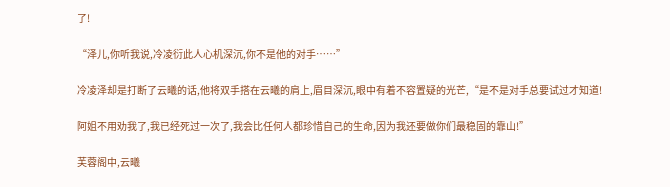了!

“泽儿,你听我说,冷凌衍此人心机深沉,你不是他的对手……”

冷凌泽却是打断了云曦的话,他将双手搭在云曦的肩上,眉目深沉,眼中有着不容置疑的光芒,“是不是对手总要试过才知道!

阿姐不用劝我了,我已经死过一次了,我会比任何人都珍惜自己的生命,因为我还要做你们最稳固的靠山!”

芙蓉阁中,云曦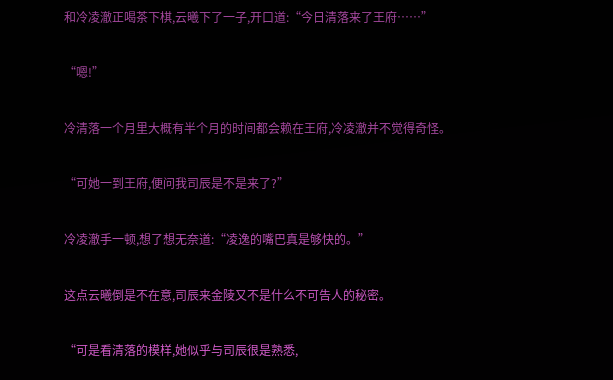和冷凌澈正喝茶下棋,云曦下了一子,开口道:“今日清落来了王府……”

“嗯!”

冷清落一个月里大概有半个月的时间都会赖在王府,冷凌澈并不觉得奇怪。

“可她一到王府,便问我司辰是不是来了?”

冷凌澈手一顿,想了想无奈道:“凌逸的嘴巴真是够快的。”

这点云曦倒是不在意,司辰来金陵又不是什么不可告人的秘密。

“可是看清落的模样,她似乎与司辰很是熟悉,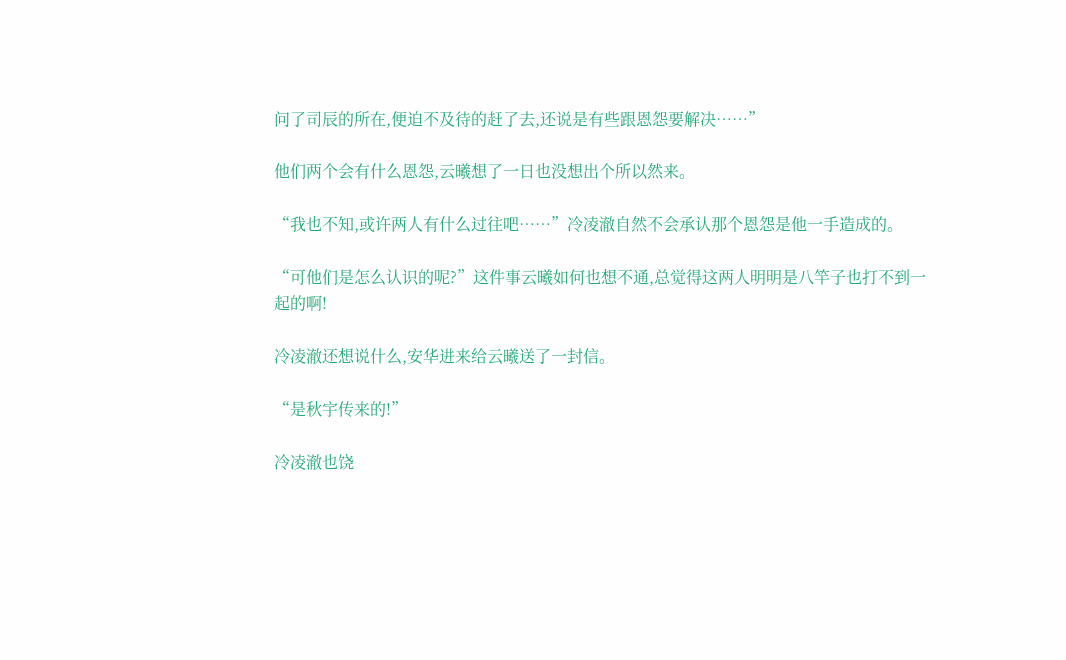问了司辰的所在,便迫不及待的赶了去,还说是有些跟恩怨要解决……”

他们两个会有什么恩怨,云曦想了一日也没想出个所以然来。

“我也不知,或许两人有什么过往吧……”冷凌澈自然不会承认那个恩怨是他一手造成的。

“可他们是怎么认识的呢?”这件事云曦如何也想不通,总觉得这两人明明是八竿子也打不到一起的啊!

冷凌澈还想说什么,安华进来给云曦送了一封信。

“是秋宇传来的!”

冷凌澈也饶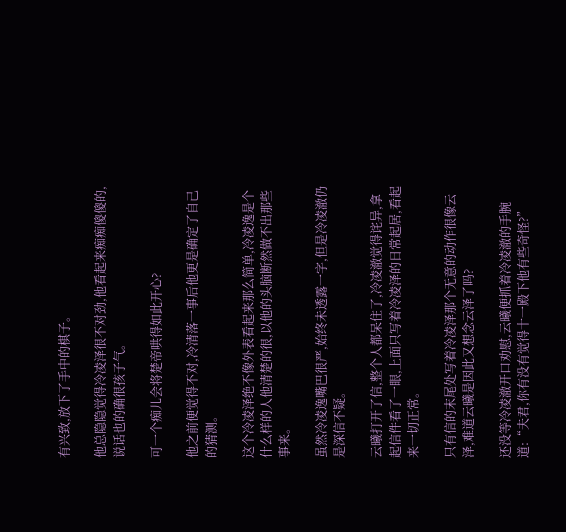有兴致,放下了手中的棋子。

他总隐隐觉得冷凌泽很不对劲,他看起来痴痴傻傻的,说话也的确很孩子气。

可一个痴儿会将楚帝哄得如此开心?

他之前便觉得不对,冷清落一事后他更是确定了自己的猜测。

这个冷凌泽绝不像外表看起来那么简单,冷凌逸是个什么样的人他清楚的很,以他的头脑断然做不出那些事来。

虽然冷凌逸嘴巴很严,始终未透露一字,但是冷凌澈仍是深信不疑。

云曦打开了信,整个人都呆住了,冷凌澈觉得诧异,拿起信件看了一眼,上面只写着冷凌泽的日常起居,看起来一切正常。

只有信的末尾处写着冷凌泽那个无意的动作很像云泽,难道云曦是因此又想念云泽了吗?

还没等冷凌澈开口劝慰,云曦便抓着冷凌澈的手腕道:“夫君,你有没有觉得十一殿下他有些奇怪?”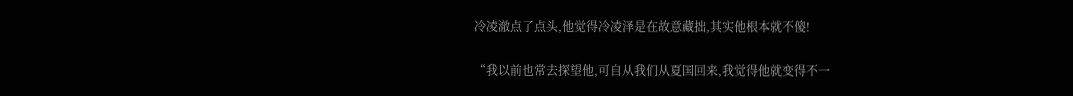冷凌澈点了点头,他觉得冷凌泽是在故意藏拙,其实他根本就不傻!

“我以前也常去探望他,可自从我们从夏国回来,我觉得他就变得不一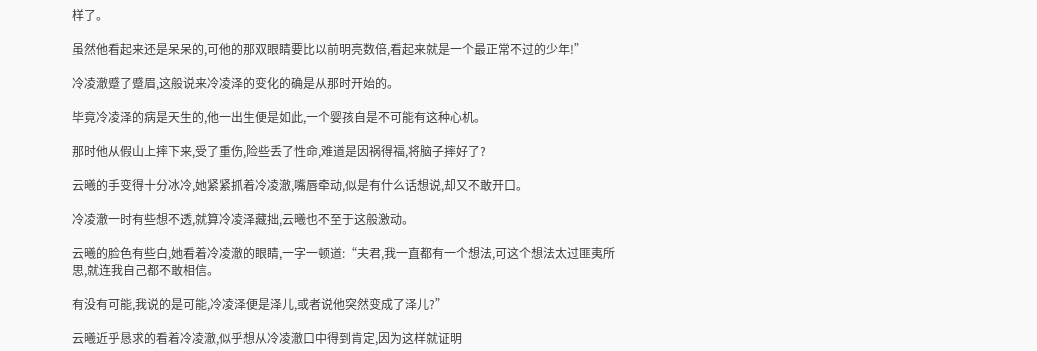样了。

虽然他看起来还是呆呆的,可他的那双眼睛要比以前明亮数倍,看起来就是一个最正常不过的少年!”

冷凌澈蹙了蹙眉,这般说来冷凌泽的变化的确是从那时开始的。

毕竟冷凌泽的病是天生的,他一出生便是如此,一个婴孩自是不可能有这种心机。

那时他从假山上摔下来,受了重伤,险些丢了性命,难道是因祸得福,将脑子摔好了?

云曦的手变得十分冰冷,她紧紧抓着冷凌澈,嘴唇牵动,似是有什么话想说,却又不敢开口。

冷凌澈一时有些想不透,就算冷凌泽藏拙,云曦也不至于这般激动。

云曦的脸色有些白,她看着冷凌澈的眼睛,一字一顿道:“夫君,我一直都有一个想法,可这个想法太过匪夷所思,就连我自己都不敢相信。

有没有可能,我说的是可能,冷凌泽便是泽儿,或者说他突然变成了泽儿?”

云曦近乎恳求的看着冷凌澈,似乎想从冷凌澈口中得到肯定,因为这样就证明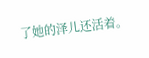了她的泽儿还活着。